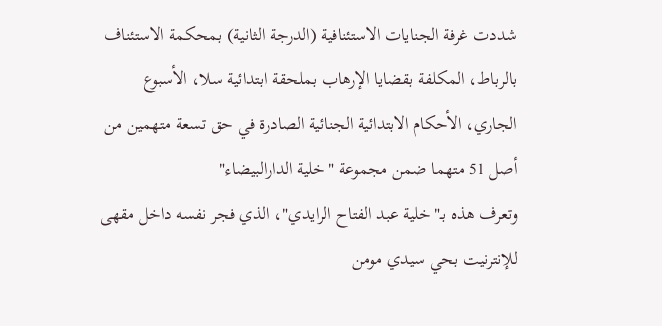شددت غرفة الجنايات الاستئنافية (الدرجة الثانية) بمحكمة الاستئناف بالرباط، المكلفة بقضايا الإرهاب بملحقة ابتدائية سلا، الأسبوع الجاري، الأحكام الابتدائية الجنائية الصادرة في حق تسعة متهمين من أصل 51 متهما ضمن مجموعة "خلية الدارالبيضاء"
وتعرف هذه بـ"خلية عبد الفتاح الرايدي"، الذي فجر نفسه داخل مقهى للإنترنيت بحي سيدي مومن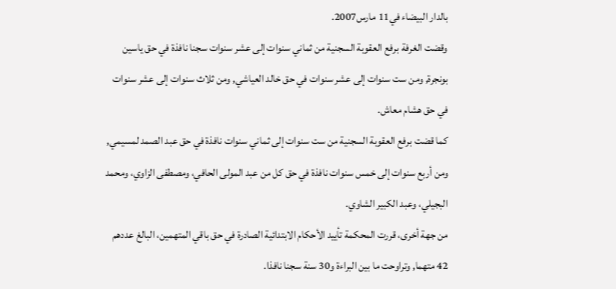بالدار البيضاء في11 مارس2007.
وقضت الغرفة برفع العقوبة السجنية من ثماني سنوات إلى عشر سنوات سجنا نافذة في حق ياسين بونجرة, ومن ست سنوات إلى عشر سنوات في حق خالد العياشي, ومن ثلاث سنوات إلى عشر سنوات في حق هشام معاش.
كما قضت برفع العقوبة السجنية من ست سنوات إلى ثماني سنوات نافذة في حق عبد الصمد لمسيمي, ومن أربع سنوات إلى خمس سنوات نافذة في حق كل من عبد المولى الحافي، ومصطفى الزاوي، ومحمد البجيلي، وعبد الكبير الشاوي.
من جهة أخرى، قررت المحكمة تأييد الأحكام الابتدائية الصادرة في حق باقي المتهمين، البالغ عددهم 42 متهما, وتراوحت ما بين البراءة و30 سنة سجنا نافذا.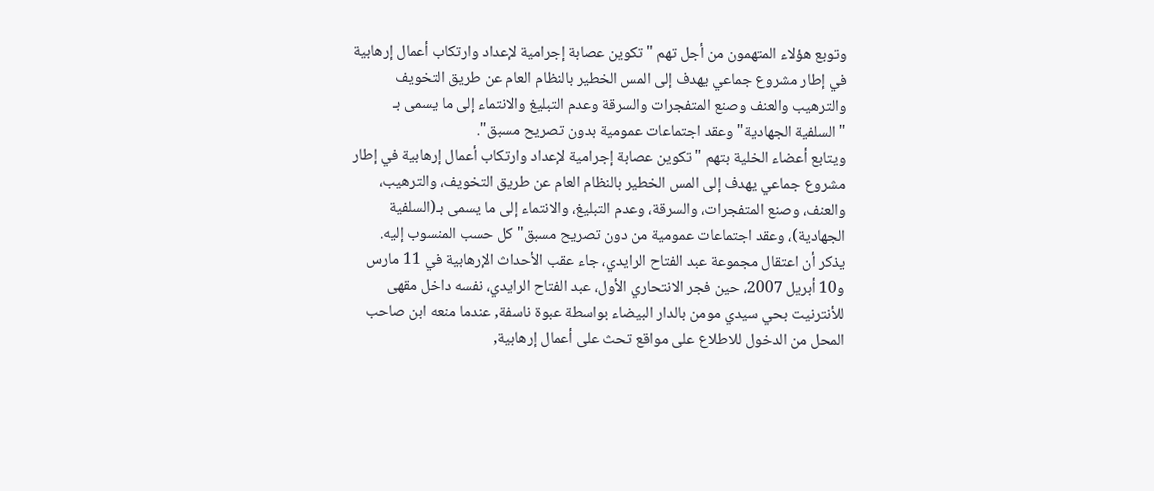وتوبع هؤلاء المتهمون من أجل تهم "تكوين عصابة إجرامية لإعداد وارتكاب أعمال إرهابية في إطار مشروع جماعي يهدف إلى المس الخطير بالنظام العام عن طريق التخويف والترهيب والعنف وصنع المتفجرات والسرقة وعدم التبليغ والانتماء إلى ما يسمى بـ "السلفية الجهادية" وعقد اجتماعات عمومية بدون تصريح مسبق".
ويتابع أعضاء الخلية بتهم "تكوين عصابة إجرامية لإعداد وارتكاب أعمال إرهابية في إطار مشروع جماعي يهدف إلى المس الخطير بالنظام العام عن طريق التخويف، والترهيب، والعنف، وصنع المتفجرات، والسرقة، وعدم التبليغ، والانتماء إلى ما يسمى بـ(السلفية الجهادية)، وعقد اجتماعات عمومية من دون تصريح مسبق" كل حسب المنسوب إليه.
يذكر أن اعتقال مجموعة عبد الفتاح الرايدي، جاء عقب الأحداث الإرهابية في 11 مارس و10 أبريل 2007، حين فجر الانتحاري الأول، عبد الفتاح الرايدي، نفسه داخل مقهى للأنترنيت بحي سيدي مومن بالدار البيضاء بواسطة عبوة ناسفة, عندما منعه ابن صاحب المحل من الدخول للاطلاع على مواقع تحث على أعمال إرهابية,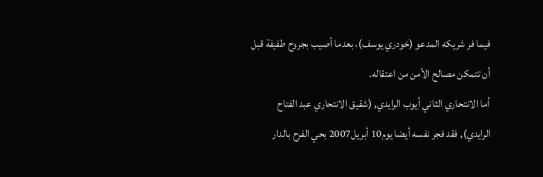فيما فر شريكه المدعو (خودري يوسف)، بعدما أصيب بجروح طفيفة قبل أن تتمكن مصالح الأمن من اعتقاله.
أما الانتحاري الثاني أيوب الرايدي, (شقيق الانتحاري عبد الفتاح الرايدي), فقد فجر نفسه أيضا يوم10 أبريل2007 بحي الفرح بالدار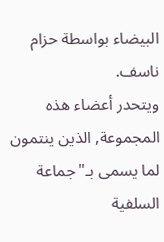البيضاء بواسطة حزام ناسف.
ويتحدر أعضاء هذه المجموعة, الذين ينتمون لما يسمى بـ"جماعة السلفية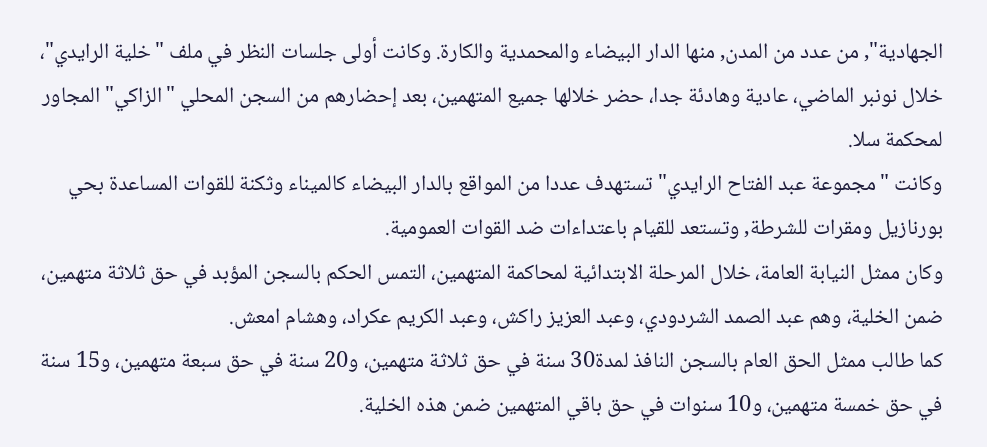الجهادية", من عدد من المدن, منها الدار البيضاء والمحمدية والكارة. وكانت أولى جلسات النظر في ملف "خلية الرايدي"، خلال نونبر الماضي، عادية وهادئة جدا، حضر خلالها جميع المتهمين، بعد إحضارهم من السجن المحلي "الزاكي" المجاور لمحكمة سلا.
وكانت "مجموعة عبد الفتاح الرايدي" تستهدف عددا من المواقع بالدار البيضاء كالميناء وثكنة للقوات المساعدة بحي بورنازيل ومقرات للشرطة, وتستعد للقيام باعتداءات ضد القوات العمومية.
وكان ممثل النيابة العامة، خلال المرحلة الابتدائية لمحاكمة المتهمين، التمس الحكم بالسجن المؤبد في حق ثلاثة متهمين، ضمن الخلية، وهم عبد الصمد الشردودي، وعبد العزيز راكش، وعبد الكريم عكراد، وهشام امعش.
كما طالب ممثل الحق العام بالسجن النافذ لمدة30 سنة في حق ثلاثة متهمين، و20 سنة في حق سبعة متهمين، و15 سنة في حق خمسة متهمين، و10 سنوات في حق باقي المتهمين ضمن هذه الخلية.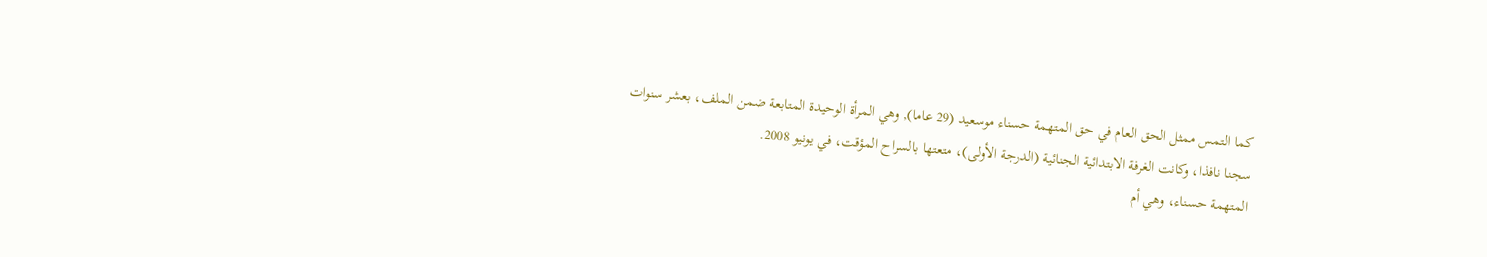كما التمس ممثل الحق العام في حق المتهمة حسناء موسعيد (29 عاما), وهي المرأة الوحيدة المتابعة ضمن الملف، بعشر سنوات سجنا نافذا، وكانت الغرفة الابتدائية الجنائية (الدرجة الأولى)، متعتها بالسراح المؤقت، في يونيو 2008.
المتهمة حسناء، وهي أم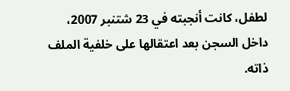لطفل، كانت أنجبته في 23 شتنبر 2007، داخل السجن بعد اعتقالها على خلفية الملف ذاته.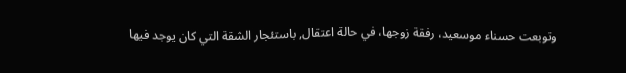وتوبعت حسناء موسعيد، رفقة زوجها، في حالة اعتقال, باستئجار الشقة التي كان يوجد فيها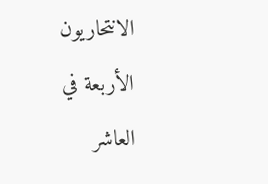الانتحاريون الأربعة في العاشر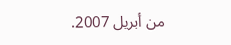من أبريل 2007.